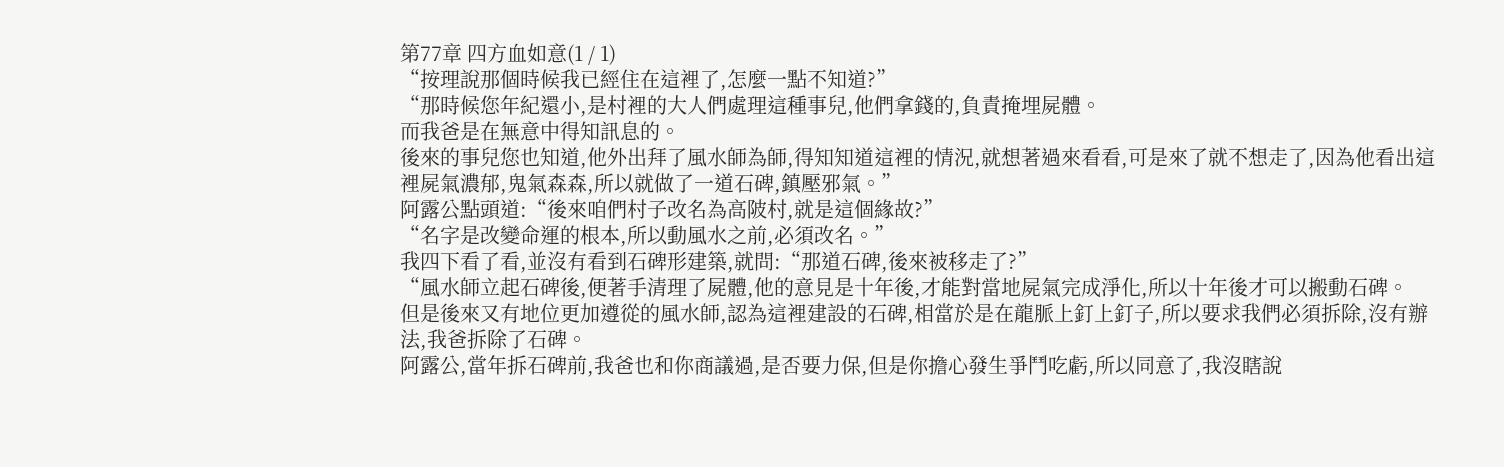第77章 四方血如意(1 / 1)
“按理說那個時候我已經住在這裡了,怎麼一點不知道?”
“那時候您年紀還小,是村裡的大人們處理這種事兒,他們拿錢的,負責掩埋屍體。
而我爸是在無意中得知訊息的。
後來的事兒您也知道,他外出拜了風水師為師,得知知道這裡的情況,就想著過來看看,可是來了就不想走了,因為他看出這裡屍氣濃郁,鬼氣森森,所以就做了一道石碑,鎮壓邪氣。”
阿露公點頭道:“後來咱們村子改名為高陂村,就是這個緣故?”
“名字是改變命運的根本,所以動風水之前,必須改名。”
我四下看了看,並沒有看到石碑形建築,就問:“那道石碑,後來被移走了?”
“風水師立起石碑後,便著手清理了屍體,他的意見是十年後,才能對當地屍氣完成淨化,所以十年後才可以搬動石碑。
但是後來又有地位更加遵從的風水師,認為這裡建設的石碑,相當於是在龍脈上釘上釘子,所以要求我們必須拆除,沒有辦法,我爸拆除了石碑。
阿露公,當年拆石碑前,我爸也和你商議過,是否要力保,但是你擔心發生爭鬥吃虧,所以同意了,我沒瞎說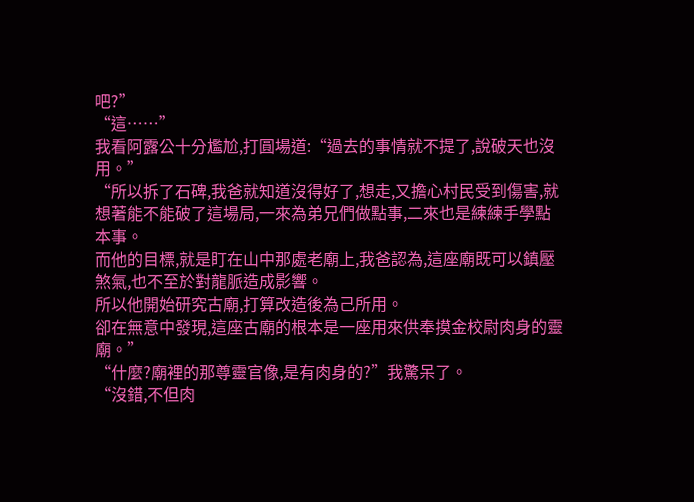吧?”
“這……”
我看阿露公十分尷尬,打圓場道:“過去的事情就不提了,說破天也沒用。”
“所以拆了石碑,我爸就知道沒得好了,想走,又擔心村民受到傷害,就想著能不能破了這場局,一來為弟兄們做點事,二來也是練練手學點本事。
而他的目標,就是盯在山中那處老廟上,我爸認為,這座廟既可以鎮壓煞氣,也不至於對龍脈造成影響。
所以他開始研究古廟,打算改造後為己所用。
卻在無意中發現,這座古廟的根本是一座用來供奉摸金校尉肉身的靈廟。”
“什麼?廟裡的那尊靈官像,是有肉身的?”我驚呆了。
“沒錯,不但肉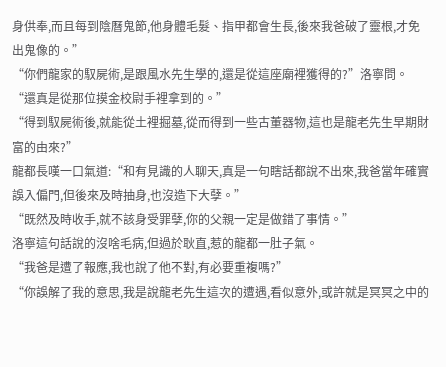身供奉,而且每到陰曆鬼節,他身體毛髮、指甲都會生長,後來我爸破了靈根,才免出鬼像的。”
“你們龍家的馭屍術,是跟風水先生學的,還是從這座廟裡獲得的?”洛寧問。
“還真是從那位摸金校尉手裡拿到的。”
“得到馭屍術後,就能從土裡掘墓,從而得到一些古董器物,這也是龍老先生早期財富的由來?”
龍都長嘆一口氣道:“和有見識的人聊天,真是一句瞎話都說不出來,我爸當年確實誤入偏門,但後來及時抽身,也沒造下大孽。”
“既然及時收手,就不該身受罪孽,你的父親一定是做錯了事情。”
洛寧這句話說的沒啥毛病,但過於耿直,惹的龍都一肚子氣。
“我爸是遭了報應,我也說了他不對,有必要重複嗎?”
“你誤解了我的意思,我是說龍老先生這次的遭遇,看似意外,或許就是冥冥之中的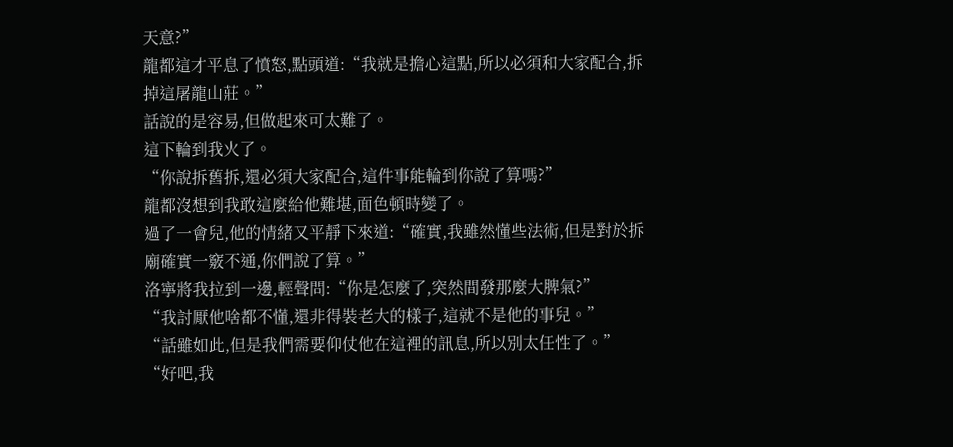天意?”
龍都這才平息了憤怒,點頭道:“我就是擔心這點,所以必須和大家配合,拆掉這屠龍山莊。”
話說的是容易,但做起來可太難了。
這下輪到我火了。
“你說拆舊拆,還必須大家配合,這件事能輪到你說了算嗎?”
龍都沒想到我敢這麼給他難堪,面色頓時變了。
過了一會兒,他的情緒又平靜下來道:“確實,我雖然懂些法術,但是對於拆廟確實一竅不通,你們說了算。”
洛寧將我拉到一邊,輕聲問:“你是怎麼了,突然間發那麼大脾氣?”
“我討厭他啥都不懂,還非得裝老大的樣子,這就不是他的事兒。”
“話雖如此,但是我們需要仰仗他在這裡的訊息,所以別太任性了。”
“好吧,我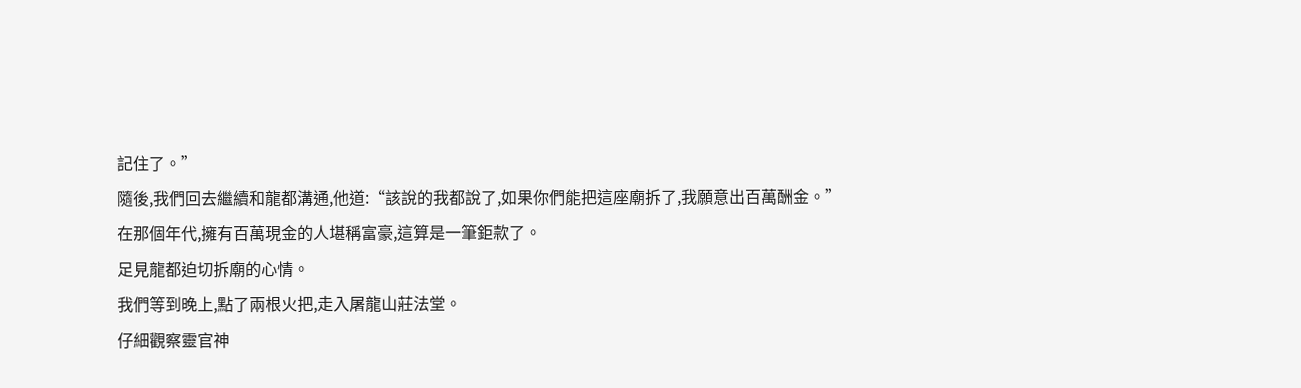記住了。”
隨後,我們回去繼續和龍都溝通,他道:“該說的我都說了,如果你們能把這座廟拆了,我願意出百萬酬金。”
在那個年代,擁有百萬現金的人堪稱富豪,這算是一筆鉅款了。
足見龍都迫切拆廟的心情。
我們等到晚上,點了兩根火把,走入屠龍山莊法堂。
仔細觀察靈官神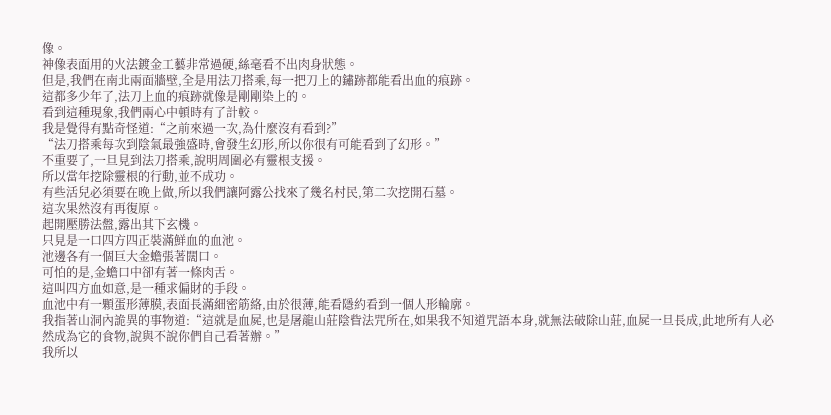像。
神像表面用的火法鍍金工藝非常過硬,絲毫看不出肉身狀態。
但是,我們在南北兩面牆壁,全是用法刀搭乘,每一把刀上的鏽跡都能看出血的痕跡。
這都多少年了,法刀上血的痕跡就像是剛剛染上的。
看到這種現象,我們兩心中頓時有了計較。
我是覺得有點奇怪道:“之前來過一次,為什麼沒有看到?”
“法刀搭乘每次到陰氣最強盛時,會發生幻形,所以你很有可能看到了幻形。”
不重要了,一旦見到法刀搭乘,說明周圍必有靈根支援。
所以當年挖除靈根的行動,並不成功。
有些活兒必須要在晚上做,所以我們讓阿露公找來了幾名村民,第二次挖開石墓。
這次果然沒有再復原。
起開壓勝法盤,露出其下玄機。
只見是一口四方四正裝滿鮮血的血池。
池邊各有一個巨大金蟾張著闊口。
可怕的是,金蟾口中卻有著一條肉舌。
這叫四方血如意,是一種求偏財的手段。
血池中有一顆蛋形薄膜,表面長滿細密筋絡,由於很薄,能看隱約看到一個人形輪廓。
我指著山洞內詭異的事物道:“這就是血屍,也是屠龍山莊陰眥法咒所在,如果我不知道咒語本身,就無法破除山莊,血屍一旦長成,此地所有人必然成為它的食物,說與不說你們自己看著辦。”
我所以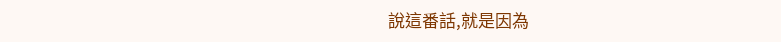說這番話,就是因為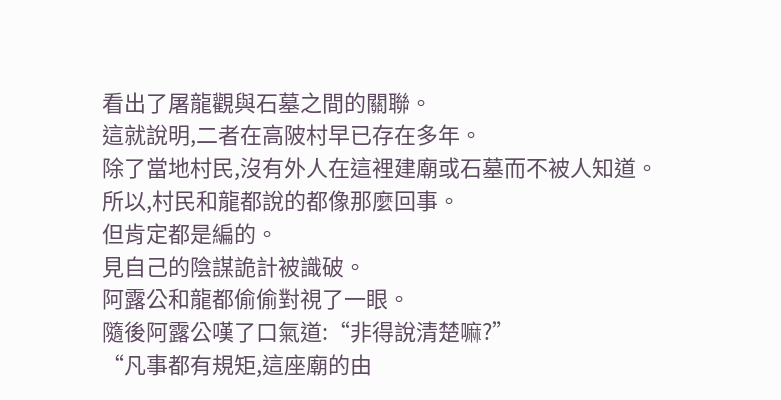看出了屠龍觀與石墓之間的關聯。
這就說明,二者在高陂村早已存在多年。
除了當地村民,沒有外人在這裡建廟或石墓而不被人知道。
所以,村民和龍都說的都像那麼回事。
但肯定都是編的。
見自己的陰謀詭計被識破。
阿露公和龍都偷偷對視了一眼。
隨後阿露公嘆了口氣道:“非得說清楚嘛?”
“凡事都有規矩,這座廟的由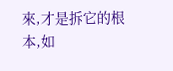來,才是拆它的根本,如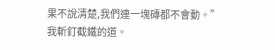果不說清楚,我們連一塊磚都不會動。”
我斬釘截鐵的道。